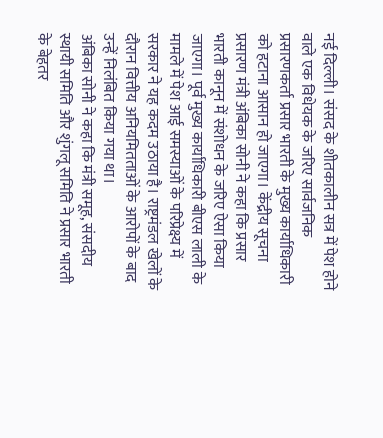नई दिल्ली। संसद के शीतकालीन सत्र में पेश होने वाले एक विधेयक के जरिए सार्वजनिक प्रसारणकर्ता प्रसार भारती के मुख्य कार्याधिकारी को हटाना आसान हो जाएगा। केंद्रीय सूचना प्रसारण मंत्री अंबिका सोनी ने कहा कि प्रसार भारती कानून में संशोधन के जरिए ऐसा किया जाएगा। पूर्व मुख्य कार्याधिकारी बीएस लाली के मामले में पेश आई समस्याओं के परिप्रेक्ष्य में सरकार ने यह कदम उठाया है। राष्ट्रमंडल खेलों के दौरान वित्तीय अनियमितताओं के आरोपों के बाद उन्हें निलंबित किया गया था।
अंबिका सोनी ने कहा कि मंत्री समूह, संसदीय स्थायी समिति और शुंगलू समिति ने प्रसार भारती के बेहतर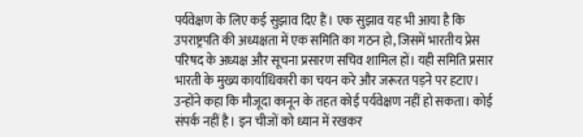पर्यवेक्षण के लिए कई सुझाव दिए हैं। एक सुझाव यह भी आया है कि उपराष्ट्रपति की अध्यक्षता में एक समिति का गठन हो, जिसमें भारतीय प्रेस परिषद के अध्यक्ष और सूचना प्रसारण सचिव शामिल हों। यही समिति प्रसार भारती के मुख्य कार्याधिकारी का चयन करे और जरूरत पड़ने पर हटाए। उन्होंने कहा कि मौजूदा कानून के तहत कोई पर्यवेक्षण नहीं हो सकता। कोई संपर्क नहीं है। इन चीजों को ध्यान में रखकर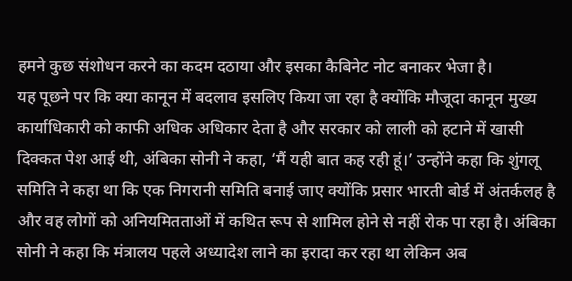हमने कुछ संशोधन करने का कदम दठाया और इसका कैबिनेट नोट बनाकर भेजा है।
यह पूछने पर कि क्या कानून में बदलाव इसलिए किया जा रहा है क्योंकि मौजूदा कानून मुख्य कार्याधिकारी को काफी अधिक अधिकार देता है और सरकार को लाली को हटाने में खासी दिक्कत पेश आई थी, अंबिका सोनी ने कहा, ‘मैं यही बात कह रही हूं।’ उन्होंने कहा कि शुंगलू समिति ने कहा था कि एक निगरानी समिति बनाई जाए क्योंकि प्रसार भारती बोर्ड में अंतर्कलह है और वह लोगों को अनियमितताओं में कथित रूप से शामिल होने से नहीं रोक पा रहा है। अंबिका सोनी ने कहा कि मंत्रालय पहले अध्यादेश लाने का इरादा कर रहा था लेकिन अब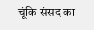चूंकि संसद का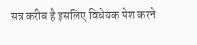सत्र करीब है इसलिए विधेयक पेश करने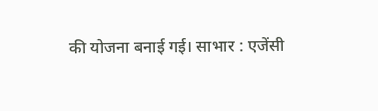की योजना बनाई गई। साभार : एजेंसी